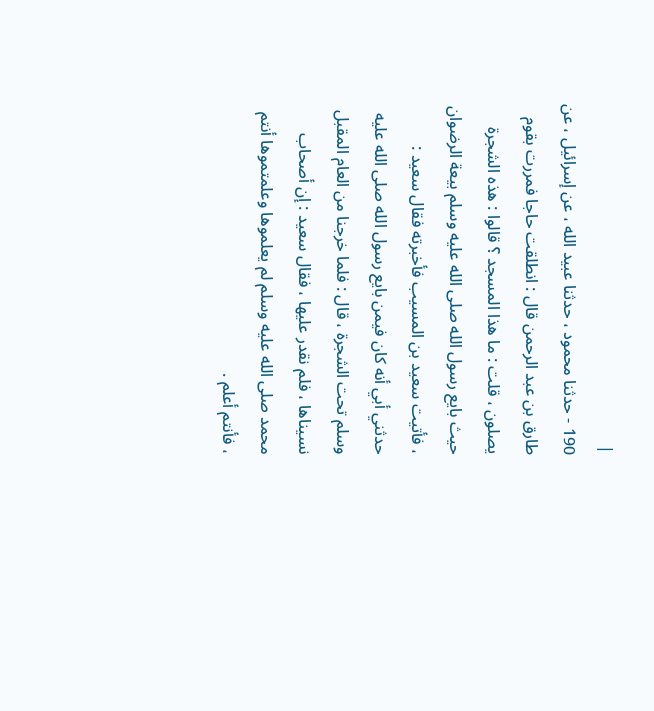|
190 - حدثنا محمود ، حدثنا عبيد الله ، عن إسرائيل ، عن طارق بن عبد الرحمن قال : انطلقت حاجا فمررت بقوم يصلون ، قلت : ما هذا المسجد ؟ قالوا : هذه الشجرة حيث بايع رسول الله صلى الله عليه وسلم بيعة الرضوان ، فأتيت سعيد بن المسيب فأخبرته فقال سعيد : حدثني أبي أنه كان فيمن بايع رسول الله صلى الله عليه وسلم تحت الشجرة ، قال : فلما خرجنا من العام المقبل نسيناها ، فلم نقدر عليها ، فقال سعيد : إن أصحاب محمد صلى الله عليه وسلم لم يعلموها وعلمتموها أنتم ، فأنتم أعلم .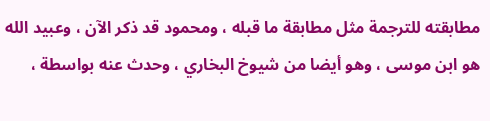مطابقته للترجمة مثل مطابقة ما قبله ، ومحمود قد ذكر الآن ، وعبيد الله هو ابن موسى ، وهو أيضا من شيوخ البخاري ، وحدث عنه بواسطة ،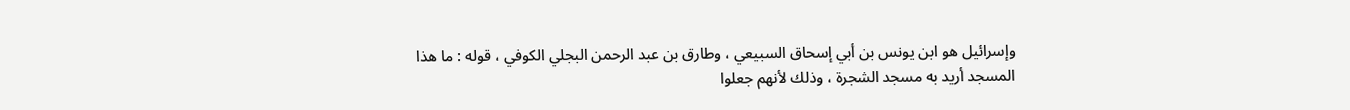وإسرائيل هو ابن يونس بن أبي إسحاق السبيعي ، وطارق بن عبد الرحمن البجلي الكوفي ، قوله : ما هذا المسجد أريد به مسجد الشجرة ، وذلك لأنهم جعلوا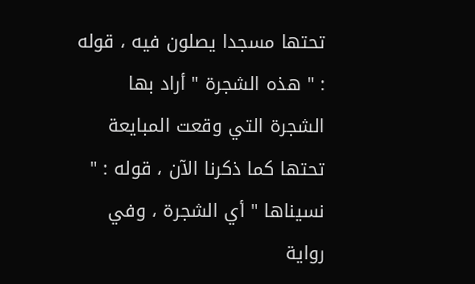تحتها مسجدا يصلون فيه ، قوله : " هذه الشجرة " أراد بها الشجرة التي وقعت المبايعة تحتها كما ذكرنا الآن ، قوله : " نسيناها " أي الشجرة ، وفي رواية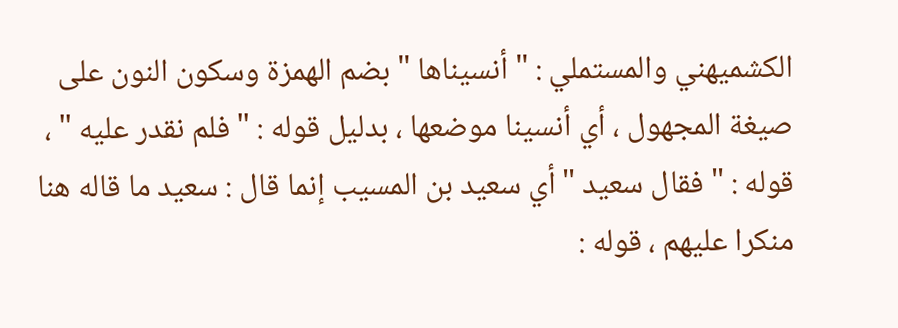الكشميهني والمستملي : " أنسيناها " بضم الهمزة وسكون النون على صيغة المجهول ، أي أنسينا موضعها ، بدليل قوله : " فلم نقدر عليه " ، قوله : " فقال سعيد " أي سعيد بن المسيب إنما قال : سعيد ما قاله هنا منكرا عليهم ، قوله :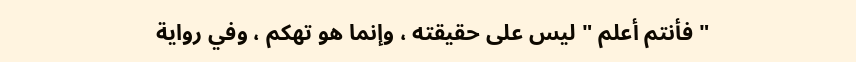" فأنتم أعلم " ليس على حقيقته ، وإنما هو تهكم ، وفي رواية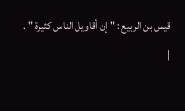قيس بن الربيع : " إن أقاويل الناس كثيرة " .
|